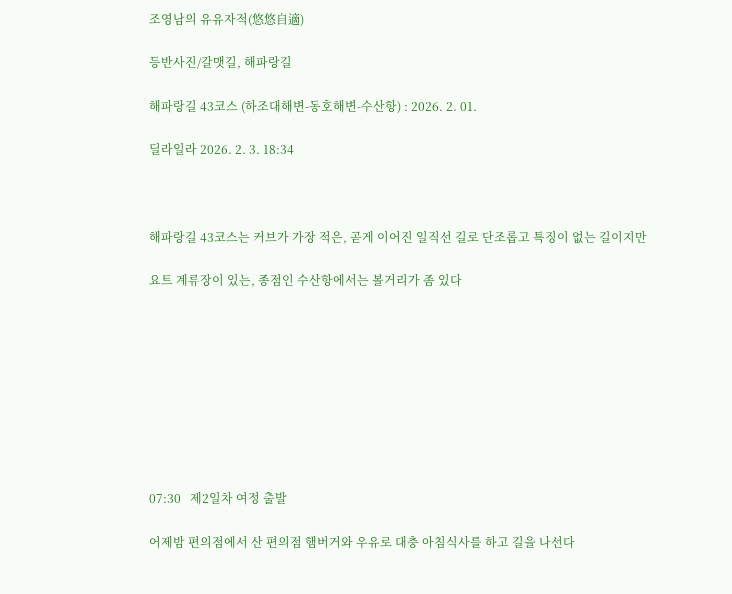조영남의 유유자적(悠悠自適)

등반사진/갈맷길, 해파랑길

해파랑길 43코스 (하조대해변-동호해변-수산항) : 2026. 2. 01.

딜라일라 2026. 2. 3. 18:34



해파랑길 43코스는 커브가 가장 적은, 곧게 이어진 일직선 길로 단조롭고 특징이 없는 길이지만

요트 계류장이 있는, 종점인 수산항에서는 볼거리가 좀 있다









07:30   제2일차 여정 출발

어제밤 편의점에서 산 편의점 햄버거와 우유로 대충 아침식사를 하고 길을 나선다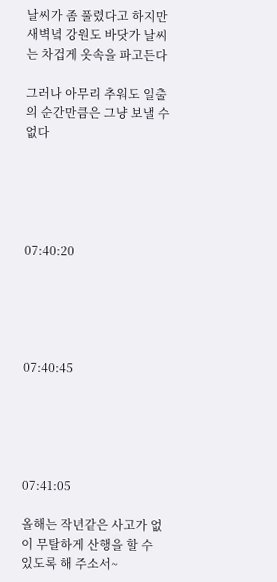날씨가 좀 풀렸다고 하지만 새벽녘 강원도 바닷가 날씨는 차겁게 옷속을 파고든다

그러나 아무리 추워도 일출의 순간만큼은 그냥 보낼 수 없다





07:40:20





07:40:45





07:41:05

올해는 작년같은 사고가 없이 무탈하게 산행을 할 수 있도록 해 주소서~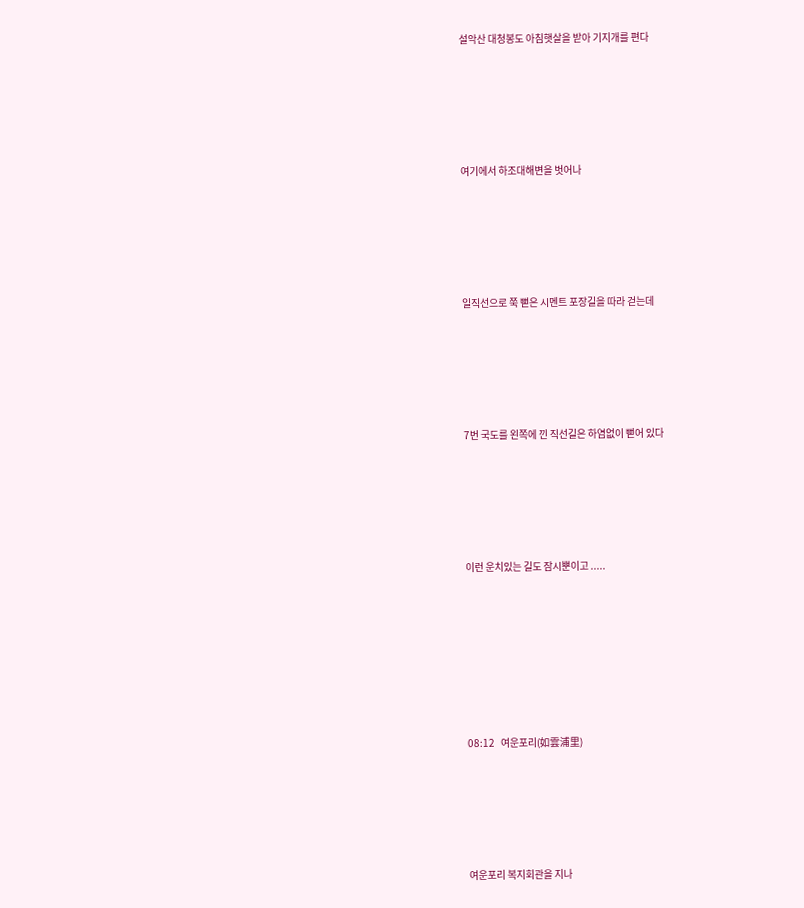설악산 대청봉도 아침햇살을 받아 기지개를 편다





여기에서 하조대해변을 벗어나





일직선으로 쭉 뻗은 시멘트 포장길을 따라 걷는데





7번 국도를 왼쪽에 낀 직선길은 하염없이 뻗어 있다





이런 운치있는 길도 잠시뿐이고 .....







08:12   여운포리(如雲浦里)





여운포리 복지회관을 지나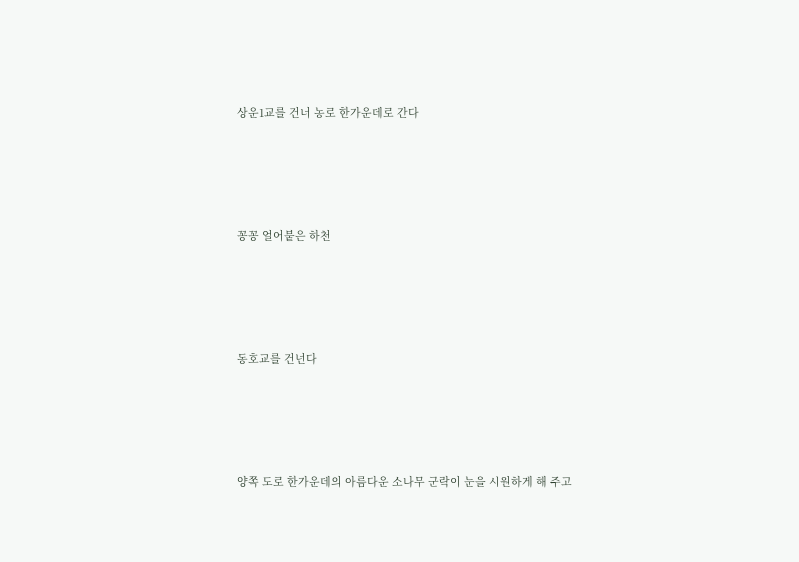상운1교를 건너 농로 한가운데로 간다





꽁꽁 얼어붙은 하천





동호교를 건넌다





양쪽 도로 한가운데의 아름다운 소나무 군락이 눈을 시원하게 해 주고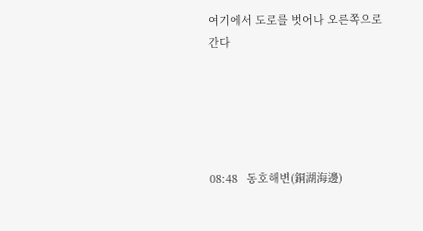여기에서 도로를 벗어나 오른쪽으로 간다





08:48   동호해변(銅湖海邊)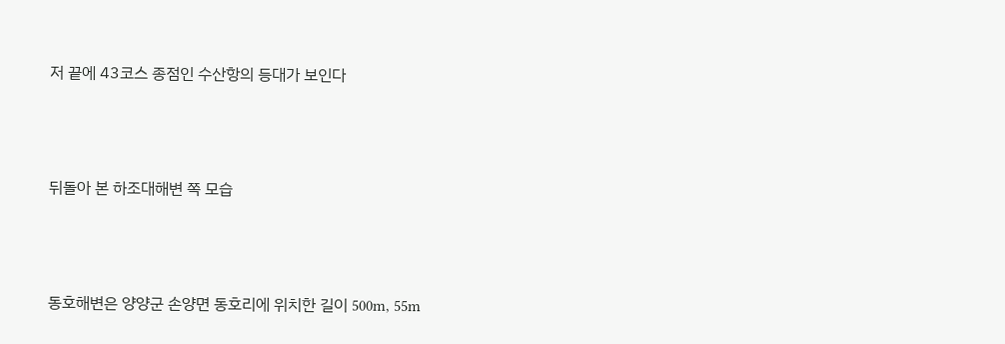저 끝에 43코스 종점인 수산항의 등대가 보인다





뒤돌아 본 하조대해변 쪽 모습





동호해변은 양양군 손양면 동호리에 위치한 길이 500m, 55m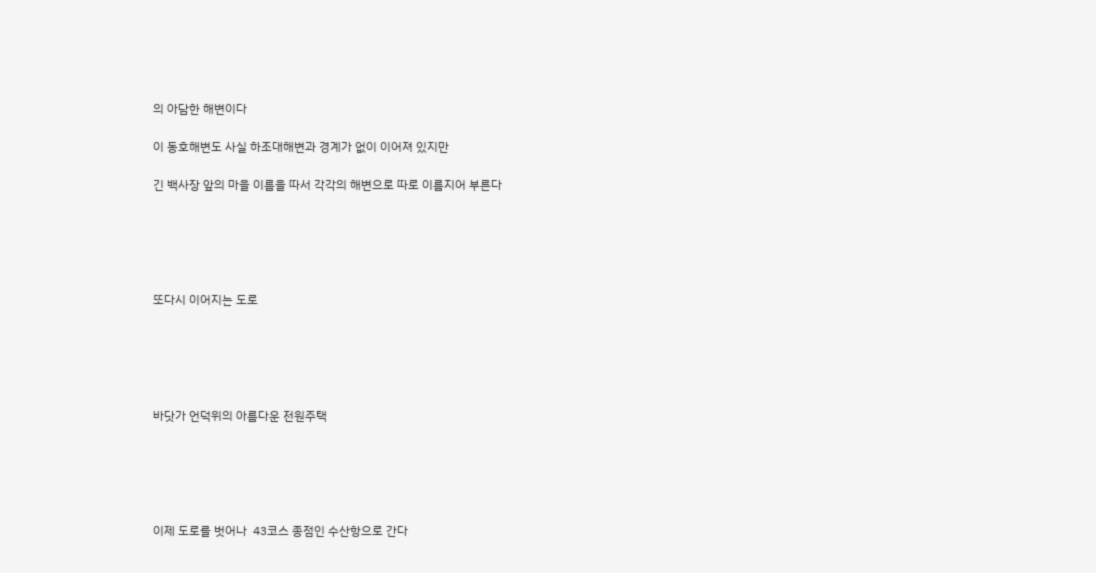의 아담한 해변이다

이 동호해변도 사실 하조대해변과 경계가 없이 이어져 있지만

긴 백사장 앞의 마을 이름을 따서 각각의 해변으로 따로 이름지어 부른다





또다시 이어지는 도로





바닷가 언덕위의 아름다운 전원주택





이제 도로를 벗어나  43코스 종점인 수산항으로 간다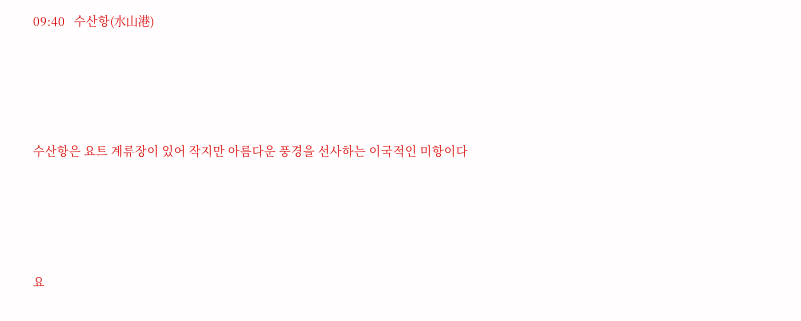09:40   수산항(水山港)





수산항은 요트 계류장이 있어 작지만 아름다운 풍경을 선사하는 이국적인 미항이다





요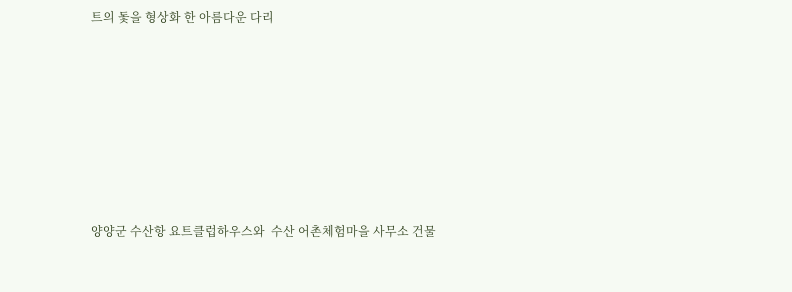트의 돛을 형상화 한 아름다운 다리







양양군 수산항 요트클럽하우스와  수산 어촌체험마을 사무소 건물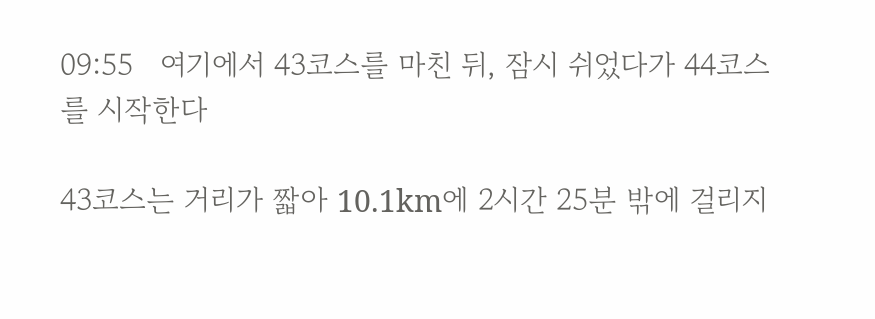09:55   여기에서 43코스를 마친 뒤, 잠시 쉬었다가 44코스를 시작한다

43코스는 거리가 짧아 10.1km에 2시간 25분 밖에 걸리지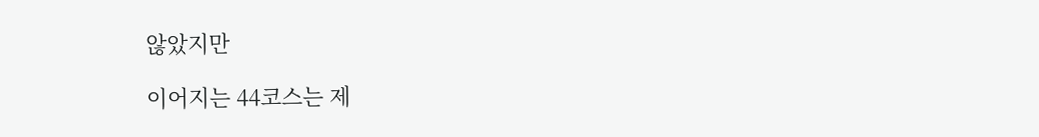않았지만

이어지는 44코스는 제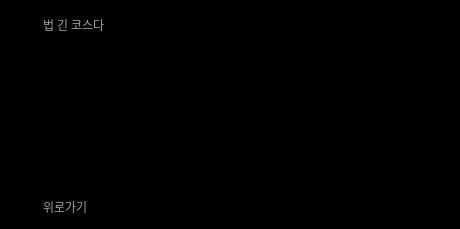법 긴 코스다











위로가기